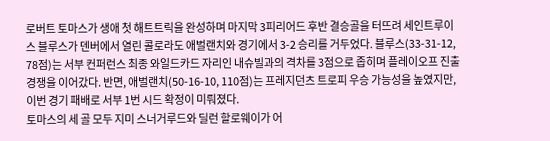로버트 토마스가 생애 첫 해트트릭을 완성하며 마지막 3피리어드 후반 결승골을 터뜨려 세인트루이스 블루스가 덴버에서 열린 콜로라도 애벌랜치와 경기에서 3-2 승리를 거두었다. 블루스(33-31-12, 78점)는 서부 컨퍼런스 최종 와일드카드 자리인 내슈빌과의 격차를 3점으로 좁히며 플레이오프 진출 경쟁을 이어갔다. 반면, 애벌랜치(50-16-10, 110점)는 프레지던츠 트로피 우승 가능성을 높였지만, 이번 경기 패배로 서부 1번 시드 확정이 미뤄졌다.
토마스의 세 골 모두 지미 스너거루드와 딜런 할로웨이가 어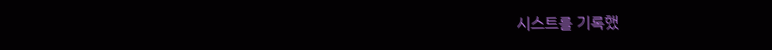시스트를 기록했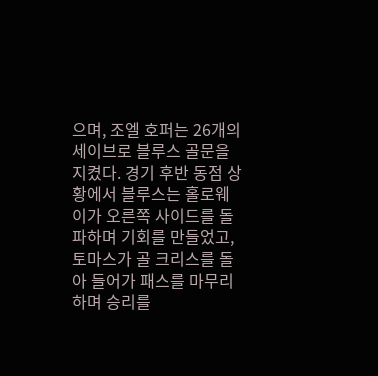으며, 조엘 호퍼는 26개의 세이브로 블루스 골문을 지켰다. 경기 후반 동점 상황에서 블루스는 홀로웨이가 오른쪽 사이드를 돌파하며 기회를 만들었고, 토마스가 골 크리스를 돌아 들어가 패스를 마무리하며 승리를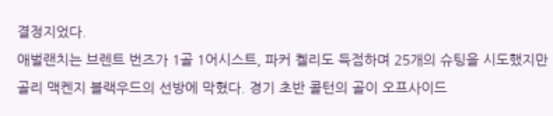결정지었다.
애벌랜치는 브렌트 번즈가 1골 1어시스트, 파커 켈리도 득점하며 25개의 슈팅을 시도했지만 골리 맥켄지 블랙우드의 선방에 막혔다. 경기 초반 콜턴의 골이 오프사이드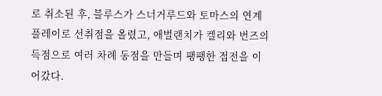로 취소된 후, 블루스가 스너거루드와 토마스의 연계 플레이로 선취점을 올렸고, 애벌랜치가 켈리와 번즈의 득점으로 여러 차례 동점을 만들며 팽팽한 접전을 이어갔다.